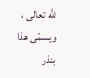للّه تعالى ، ويسمّى هذا بنذر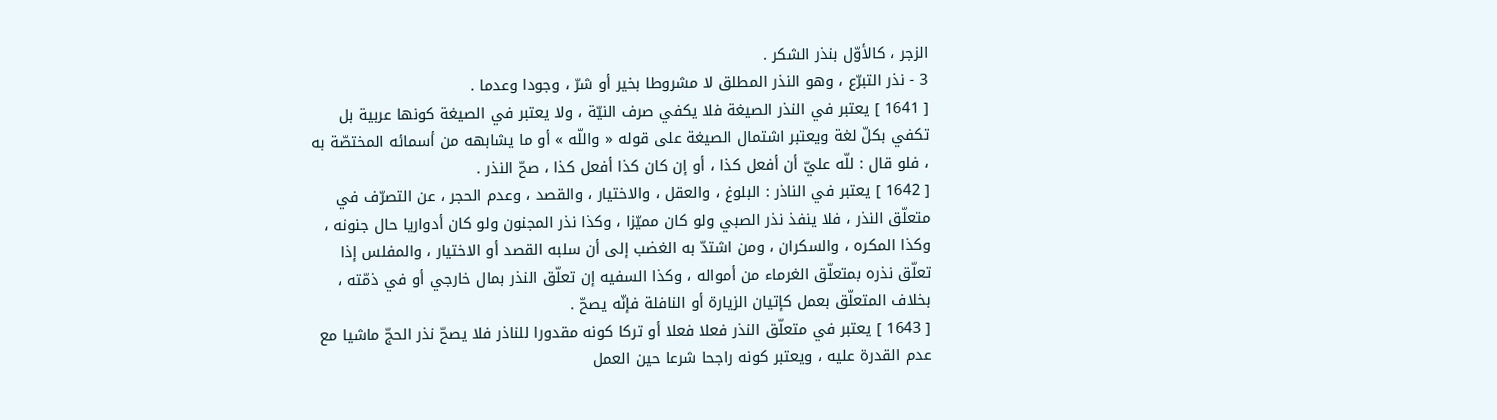الزجر ، كالأوّل بنذر الشكر .
3 - نذر التبرّع ، وهو النذر المطلق لا مشروطا بخير أو شرّ ، وجودا وعدما .
[ 1641 ] يعتبر في النذر الصيغة فلا يكفي صرف النيّة ، ولا يعتبر في الصيغة كونها عربية بل تكفي بكلّ لغة ويعتبر اشتمال الصيغة على قوله « واللّه » أو ما يشابهه من أسمائه المختصّة به ، فلو قال : للّه عليّ أن أفعل كذا ، أو إن كان كذا أفعل كذا ، صحّ النذر .
[ 1642 ] يعتبر في الناذر : البلوغ ، والعقل ، والاختيار ، والقصد ، وعدم الحجر ، عن التصرّف في متعلّق النذر ، فلا ينفذ نذر الصبي ولو كان مميّزا ، وكذا نذر المجنون ولو كان أدواريا حال جنونه ، وكذا المكره ، والسكران ، ومن اشتدّ به الغضب إلى أن سلبه القصد أو الاختيار ، والمفلس إذا تعلّق نذره بمتعلّق الغرماء من أمواله ، وكذا السفيه إن تعلّق النذر بمال خارجي أو في ذمّته ، بخلاف المتعلّق بعمل كإتيان الزيارة أو النافلة فإنّه يصحّ .
[ 1643 ] يعتبر في متعلّق النذر فعلا فعلا أو تركا كونه مقدورا للناذر فلا يصحّ نذر الحجّ ماشيا مع عدم القدرة عليه ، ويعتبر كونه راجحا شرعا حين العمل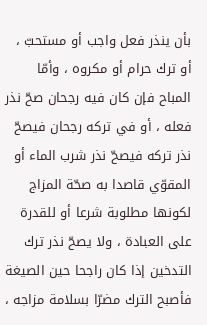بأن ينذر فعل واجب أو مستحبّ ، أو ترك حرام أو مكروه ، وأمّا المباح فإن كان فيه رجحان صحّ نذر فعله ، أو في تركه رجحان فيصحّ نذر تركه فيصحّ نذر شرب الماء أو المقوّي قاصدا به صحّة المزاج لكونها مطلوبة شرعا أو للقدرة على العبادة ، ولا يصحّ نذر ترك التدخين إذا كان راجحا حين الصيغة فأصبح الترك مضرّا بسلامة مزاجه ،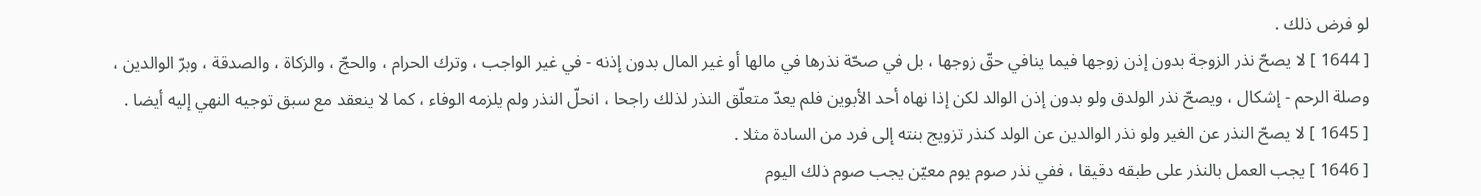لو فرض ذلك .
[ 1644 ] لا يصحّ نذر الزوجة بدون إذن زوجها فيما ينافي حقّ زوجها ، بل في صحّة نذرها في مالها أو غير المال بدون إذنه - في غير الواجب ، وترك الحرام ، والحجّ ، والزكاة ، والصدقة ، وبرّ الوالدين ، وصلة الرحم - إشكال ، ويصحّ نذر الولدق ولو بدون إذن الوالد لكن إذا نهاه أحد الأبوين فلم يعدّ متعلّق النذر لذلك راجحا ، انحلّ النذر ولم يلزمه الوفاء ، كما لا ينعقد مع سبق توجيه النهي إليه أيضا .
[ 1645 ] لا يصحّ النذر عن الغير ولو نذر الوالدين عن الولد كنذر تزويج بنته إلى فرد من السادة مثلا .
[ 1646 ] يجب العمل بالنذر على طبقه دقيقا ، ففي نذر صوم يوم معيّن يجب صوم ذلك اليوم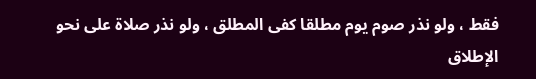فقط ، ولو نذر صوم يوم مطلقا كفى المطلق ، ولو نذر صلاة على نحو الإطلاق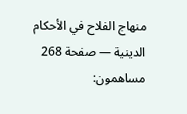منهاج الفلاح في الأحكام الدينية — صفحة 268
مساهمون: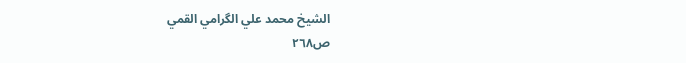الشيخ محمد علي الگرامي القمي
ص٢٦٨